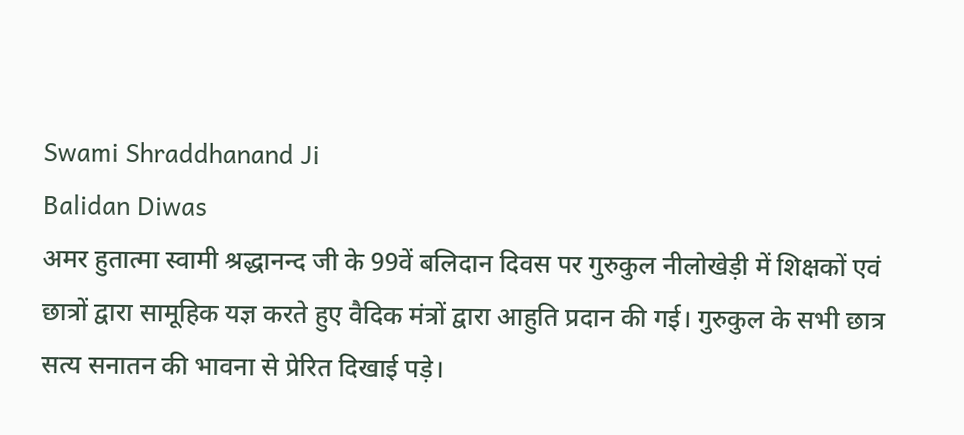Swami Shraddhanand Ji
Balidan Diwas
अमर हुतात्मा स्वामी श्रद्धानन्द जी के 99वें बलिदान दिवस पर गुरुकुल नीलोखेड़ी में शिक्षकों एवं छात्रों द्वारा सामूहिक यज्ञ करते हुए वैदिक मंत्रों द्वारा आहुति प्रदान की गई। गुरुकुल के सभी छात्र सत्य सनातन की भावना से प्रेरित दिखाई पड़े।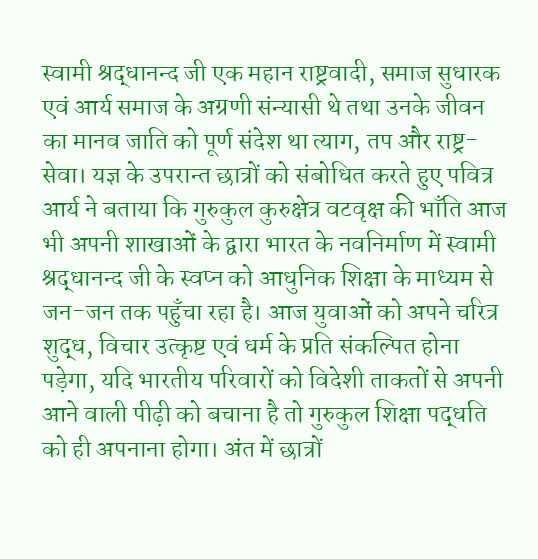स्वामी श्रद्धानन्द जी एक महान राष्ट्रवादी, समाज सुधारक एवं आर्य समाज के अग्रणी संन्यासी थे तथा उनके जीवन का मानव जाति को पूर्ण संदेश था त्याग, तप और राष्ट्र-सेवा। यज्ञ के उपरान्त छात्रों को संबोधित करते हुए पवित्र आर्य ने बताया कि गुरुकुल कुरुक्षेत्र वटवृक्ष की भाँति आज भी अपनी शाखाओं के द्वारा भारत के नवनिर्माण में स्वामी श्रद्धानन्द जी के स्वप्न को आधुनिक शिक्षा के माध्यम से जन-जन तक पहुँचा रहा है। आज युवाओं को अपने चरित्र शुद्ध, विचार उत्कृष्ट एवं धर्म के प्रति संकल्पित होना पड़ेगा, यदि भारतीय परिवारों को विदेशी ताकतों से अपनी आने वाली पीढ़ी को बचाना है तो गुरुकुल शिक्षा पद्धति को ही अपनाना होगा। अंत में छात्रों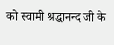को स्वामी श्रद्धानन्द जी के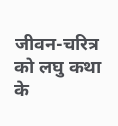जीवन-चरित्र को लघु कथा के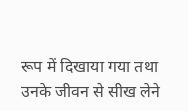रूप में दिखाया गया तथा उनके जीवन से सीख लेने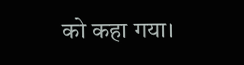को कहा गया।